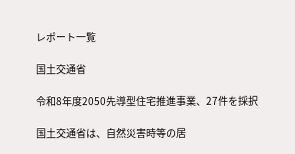レポート一覧

国土交通省

令和8年度2050先導型住宅推進事業、27件を採択

国土交通省は、自然災害時等の居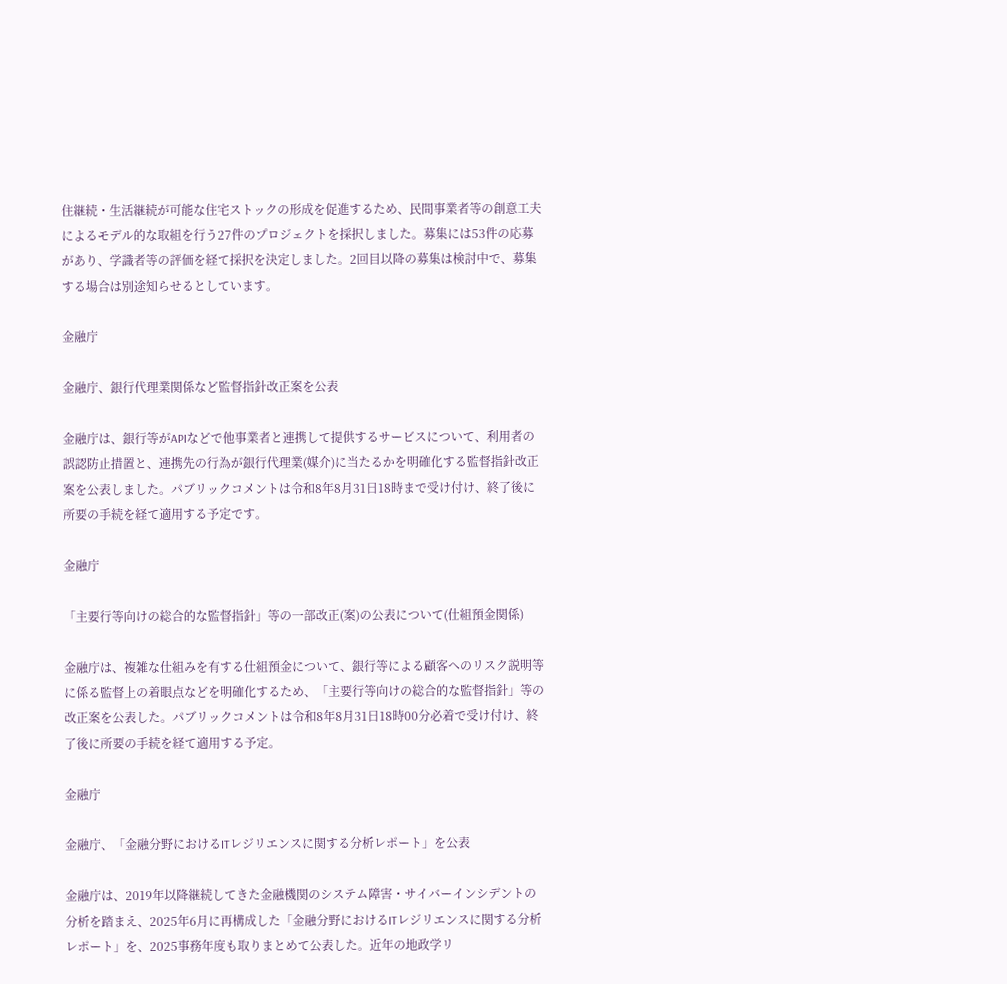住継続・生活継続が可能な住宅ストックの形成を促進するため、民間事業者等の創意工夫によるモデル的な取組を行う27件のプロジェクトを採択しました。募集には53件の応募があり、学識者等の評価を経て採択を決定しました。2回目以降の募集は検討中で、募集する場合は別途知らせるとしています。

金融庁

金融庁、銀行代理業関係など監督指針改正案を公表

金融庁は、銀行等がAPIなどで他事業者と連携して提供するサービスについて、利用者の誤認防止措置と、連携先の行為が銀行代理業(媒介)に当たるかを明確化する監督指針改正案を公表しました。パブリックコメントは令和8年8月31日18時まで受け付け、終了後に所要の手続を経て適用する予定です。

金融庁

「主要行等向けの総合的な監督指針」等の一部改正(案)の公表について(仕組預金関係)

金融庁は、複雑な仕組みを有する仕組預金について、銀行等による顧客へのリスク説明等に係る監督上の着眼点などを明確化するため、「主要行等向けの総合的な監督指針」等の改正案を公表した。パブリックコメントは令和8年8月31日18時00分必着で受け付け、終了後に所要の手続を経て適用する予定。

金融庁

金融庁、「金融分野におけるITレジリエンスに関する分析レポート」を公表

金融庁は、2019年以降継続してきた金融機関のシステム障害・サイバーインシデントの分析を踏まえ、2025年6月に再構成した「金融分野におけるITレジリエンスに関する分析レポート」を、2025事務年度も取りまとめて公表した。近年の地政学リ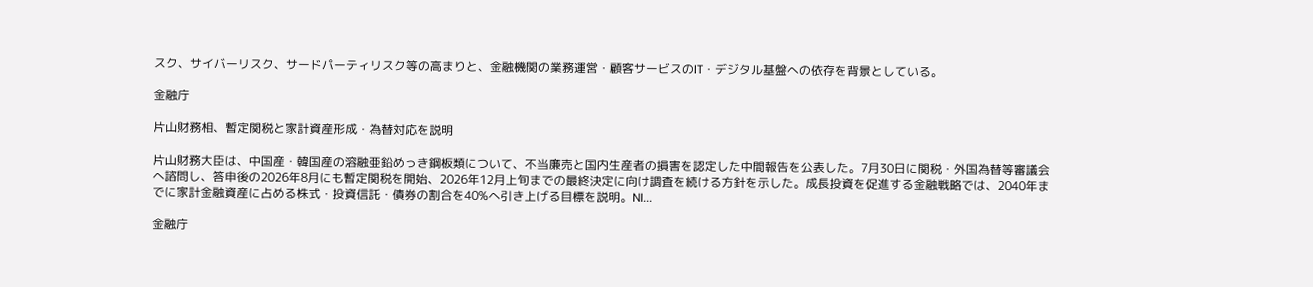スク、サイバーリスク、サードパーティリスク等の高まりと、金融機関の業務運営・顧客サービスのIT・デジタル基盤への依存を背景としている。

金融庁

片山財務相、暫定関税と家計資産形成・為替対応を説明

片山財務大臣は、中国産・韓国産の溶融亜鉛めっき鋼板類について、不当廉売と国内生産者の損害を認定した中間報告を公表した。7月30日に関税・外国為替等審議会へ諮問し、答申後の2026年8月にも暫定関税を開始、2026年12月上旬までの最終決定に向け調査を続ける方針を示した。成長投資を促進する金融戦略では、2040年までに家計金融資産に占める株式・投資信託・債券の割合を40%へ引き上げる目標を説明。NI...

金融庁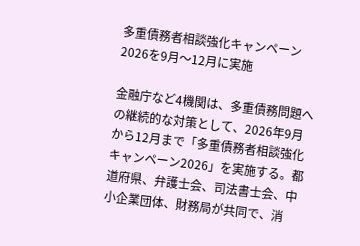多重債務者相談強化キャンペーン2026を9月〜12月に実施

金融庁など4機関は、多重債務問題への継続的な対策として、2026年9月から12月まで「多重債務者相談強化キャンペーン2026」を実施する。都道府県、弁護士会、司法書士会、中小企業団体、財務局が共同で、消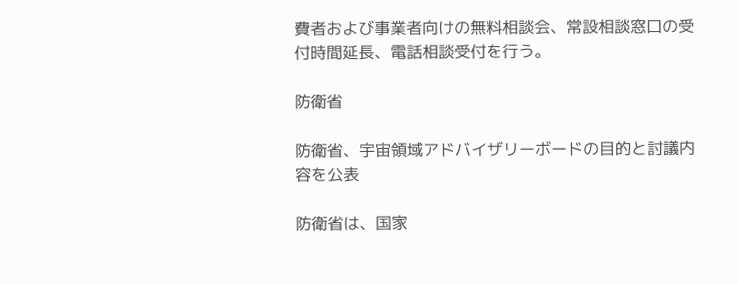費者および事業者向けの無料相談会、常設相談窓口の受付時間延長、電話相談受付を行う。

防衛省

防衛省、宇宙領域アドバイザリーボードの目的と討議内容を公表

防衛省は、国家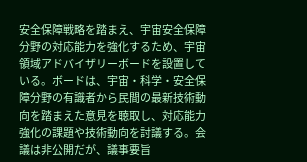安全保障戦略を踏まえ、宇宙安全保障分野の対応能力を強化するため、宇宙領域アドバイザリーボードを設置している。ボードは、宇宙・科学・安全保障分野の有識者から民間の最新技術動向を踏まえた意見を聴取し、対応能力強化の課題や技術動向を討議する。会議は非公開だが、議事要旨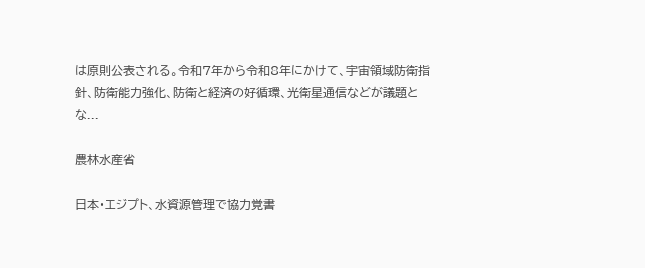は原則公表される。令和7年から令和8年にかけて、宇宙領域防衛指針、防衛能力強化、防衛と経済の好循環、光衛星通信などが議題とな...

農林水産省

日本・エジプト、水資源管理で協力覚書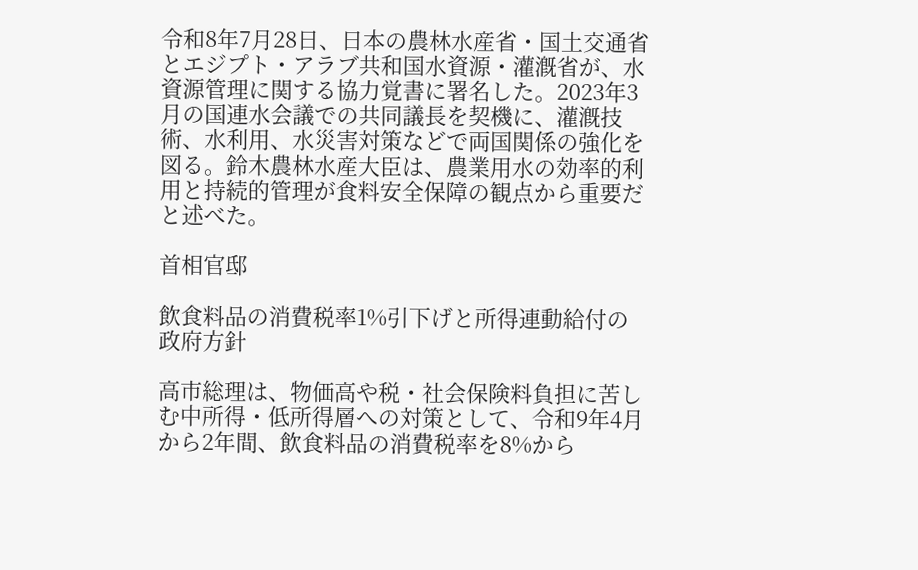令和8年7月28日、日本の農林水産省・国土交通省とエジプト・アラブ共和国水資源・灌漑省が、水資源管理に関する協力覚書に署名した。2023年3月の国連水会議での共同議長を契機に、灌漑技術、水利用、水災害対策などで両国関係の強化を図る。鈴木農林水産大臣は、農業用水の効率的利用と持続的管理が食料安全保障の観点から重要だと述べた。

首相官邸

飲食料品の消費税率1%引下げと所得連動給付の政府方針

高市総理は、物価高や税・社会保険料負担に苦しむ中所得・低所得層への対策として、令和9年4月から2年間、飲食料品の消費税率を8%から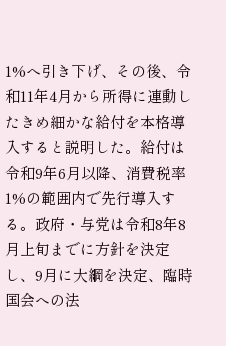1%へ引き下げ、その後、令和11年4月から所得に連動したきめ細かな給付を本格導入すると説明した。給付は令和9年6月以降、消費税率1%の範囲内で先行導入する。政府・与党は令和8年8月上旬までに方針を決定し、9月に大綱を決定、臨時国会への法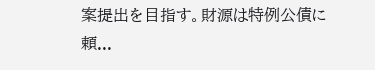案提出を目指す。財源は特例公債に頼...